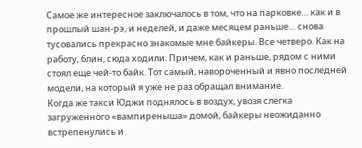Самое же интересное заключалось в том, что на парковке… как и в прошлый шан-рэ, и неделей, и даже месяцем раньше… снова тусовались прекрасно знакомые мне байкеры. Все четверо. Как на работу, блин, сюда ходили. Причем, как и раньше, рядом с ними стоял еще чей-то байк. Тот самый, навороченный и явно последней модели, на который я уже не раз обращал внимание.
Когда же такси Юджи поднялось в воздух, увозя слегка загруженного «вампиреныша» домой, байкеры неожиданно встрепенулись и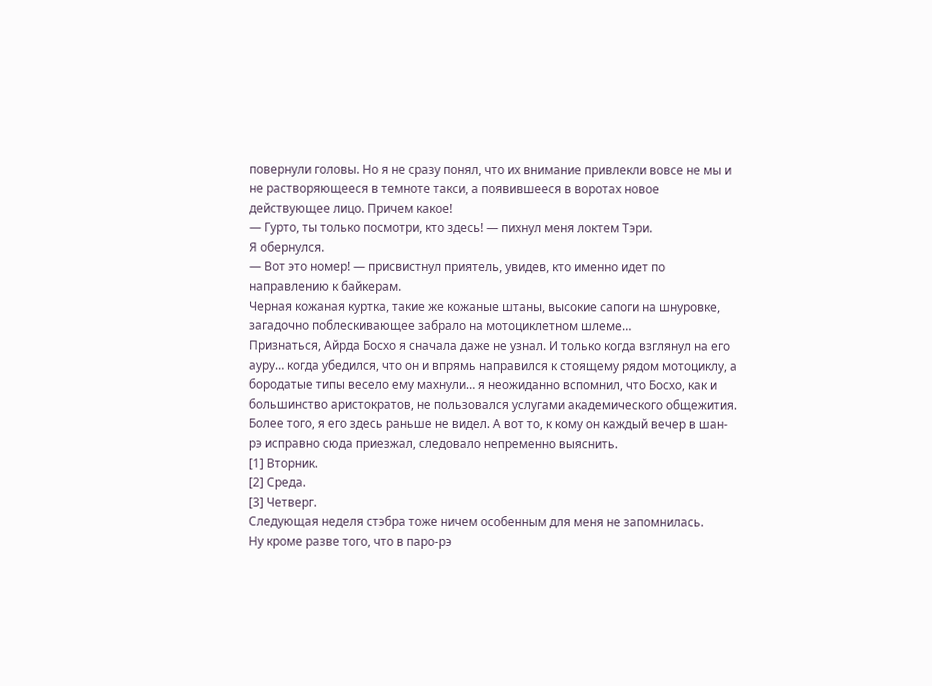повернули головы. Но я не сразу понял, что их внимание привлекли вовсе не мы и не растворяющееся в темноте такси, а появившееся в воротах новое действующее лицо. Причем какое!
— Гурто, ты только посмотри, кто здесь! — пихнул меня локтем Тэри.
Я обернулся.
— Вот это номер! — присвистнул приятель, увидев, кто именно идет по направлению к байкерам.
Черная кожаная куртка, такие же кожаные штаны, высокие сапоги на шнуровке, загадочно поблескивающее забрало на мотоциклетном шлеме…
Признаться, Айрда Босхо я сначала даже не узнал. И только когда взглянул на его ауру… когда убедился, что он и впрямь направился к стоящему рядом мотоциклу, а бородатые типы весело ему махнули… я неожиданно вспомнил, что Босхо, как и большинство аристократов, не пользовался услугами академического общежития. Более того, я его здесь раньше не видел. А вот то, к кому он каждый вечер в шан-рэ исправно сюда приезжал, следовало непременно выяснить.
[1] Вторник.
[2] Среда.
[3] Четверг.
Следующая неделя стэбра тоже ничем особенным для меня не запомнилась.
Ну кроме разве того, что в паро-рэ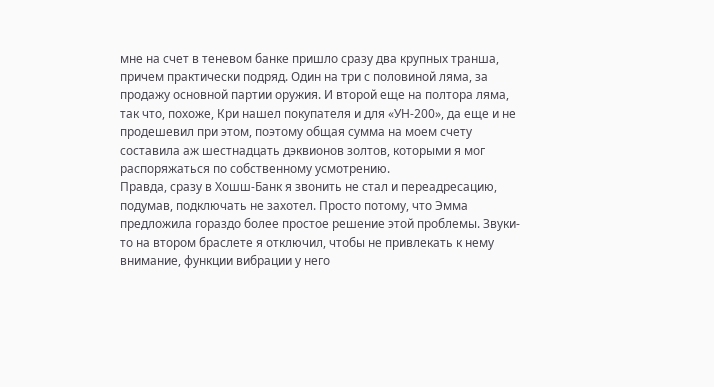мне на счет в теневом банке пришло сразу два крупных транша, причем практически подряд. Один на три с половиной ляма, за продажу основной партии оружия. И второй еще на полтора ляма, так что, похоже, Кри нашел покупателя и для «УН-200», да еще и не продешевил при этом, поэтому общая сумма на моем счету составила аж шестнадцать дэквионов золтов, которыми я мог распоряжаться по собственному усмотрению.
Правда, сразу в Хошш-Банк я звонить не стал и переадресацию, подумав, подключать не захотел. Просто потому, что Эмма предложила гораздо более простое решение этой проблемы. Звуки-то на втором браслете я отключил, чтобы не привлекать к нему внимание, функции вибрации у него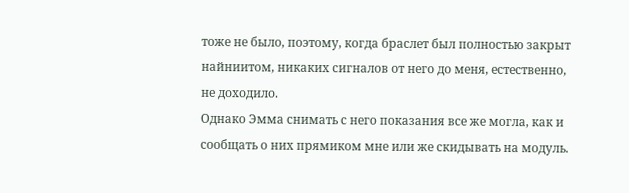тоже не было, поэтому, когда браслет был полностью закрыт найниитом, никаких сигналов от него до меня, естественно, не доходило.
Однако Эмма снимать с него показания все же могла, как и сообщать о них прямиком мне или же скидывать на модуль.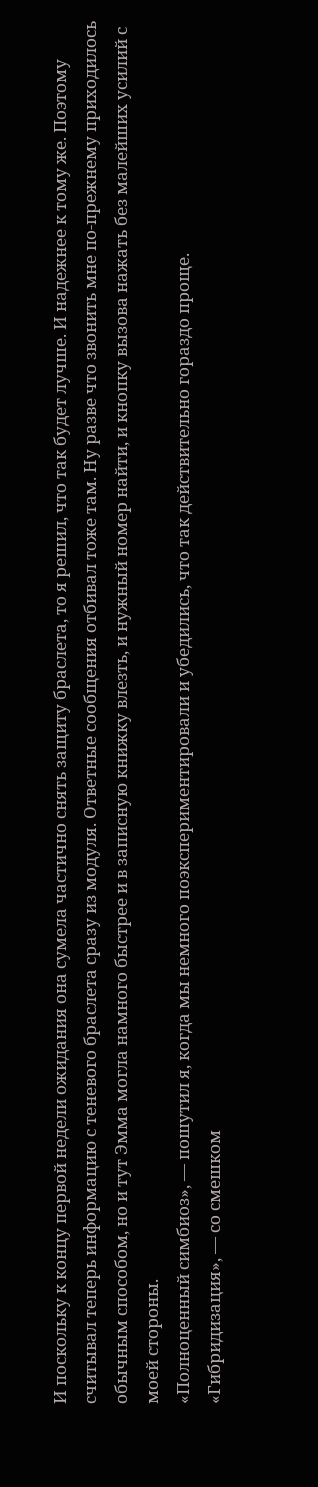И поскольку к концу первой недели ожидания она сумела частично снять защиту браслета, то я решил, что так будет лучше. И надежнее к тому же. Поэтому считывал теперь информацию с теневого браслета сразу из модуля. Ответные сообщения отбивал тоже там. Ну разве что звонить мне по-прежнему приходилось обычным способом, но и тут Эмма могла намного быстрее и в записную книжку влезть, и нужный номер найти, и кнопку вызова нажать без малейших усилий с моей стороны.
«Полноценный симбиоз», — пошутил я, когда мы немного поэкспериментировали и убедились, что так действительно гораздо проще.
«Гибридизация», — со смешком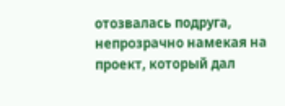отозвалась подруга, непрозрачно намекая на проект, который дал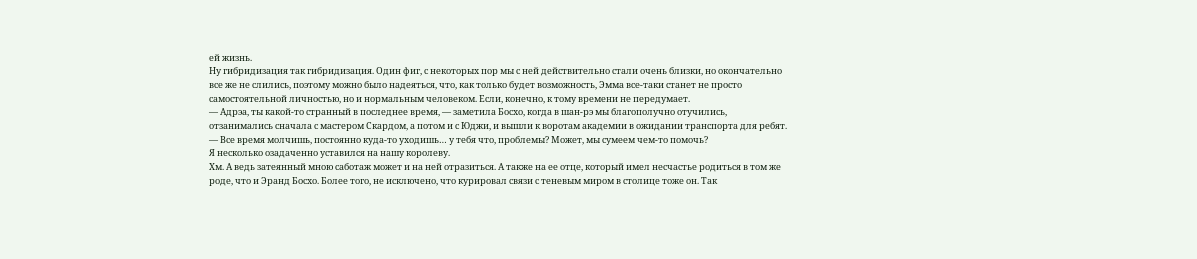ей жизнь.
Ну гибридизация так гибридизация. Один фиг, с некоторых пор мы с ней действительно стали очень близки, но окончательно все же не слились, поэтому можно было надеяться, что, как только будет возможность, Эмма все-таки станет не просто самостоятельной личностью, но и нормальным человеком. Если, конечно, к тому времени не передумает.
— Адрэа, ты какой-то странный в последнее время, — заметила Босхо, когда в шан-рэ мы благополучно отучились, отзанимались сначала с мастером Скардом, а потом и с Юджи, и вышли к воротам академии в ожидании транспорта для ребят. — Все время молчишь, постоянно куда-то уходишь… у тебя что, проблемы? Может, мы сумеем чем-то помочь?
Я несколько озадаченно уставился на нашу королеву.
Хм. А ведь затеянный мною саботаж может и на ней отразиться. А также на ее отце, который имел несчастье родиться в том же роде, что и Эранд Босхо. Более того, не исключено, что курировал связи с теневым миром в столице тоже он. Так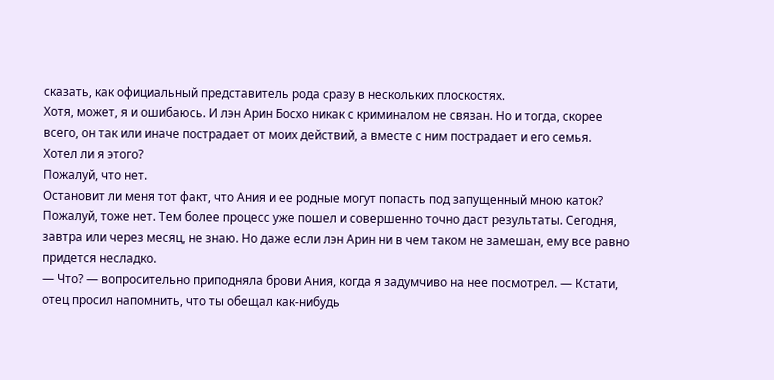сказать, как официальный представитель рода сразу в нескольких плоскостях.
Хотя, может, я и ошибаюсь. И лэн Арин Босхо никак с криминалом не связан. Но и тогда, скорее всего, он так или иначе пострадает от моих действий, а вместе с ним пострадает и его семья.
Хотел ли я этого?
Пожалуй, что нет.
Остановит ли меня тот факт, что Ания и ее родные могут попасть под запущенный мною каток?
Пожалуй, тоже нет. Тем более процесс уже пошел и совершенно точно даст результаты. Сегодня, завтра или через месяц, не знаю. Но даже если лэн Арин ни в чем таком не замешан, ему все равно придется несладко.
— Что? — вопросительно приподняла брови Ания, когда я задумчиво на нее посмотрел. — Кстати, отец просил напомнить, что ты обещал как-нибудь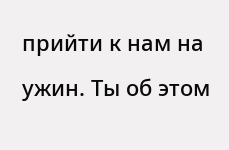прийти к нам на ужин. Ты об этом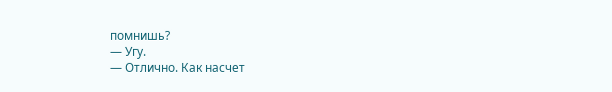помнишь?
— Угу.
— Отлично. Как насчет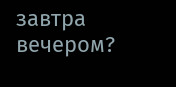завтра вечером?